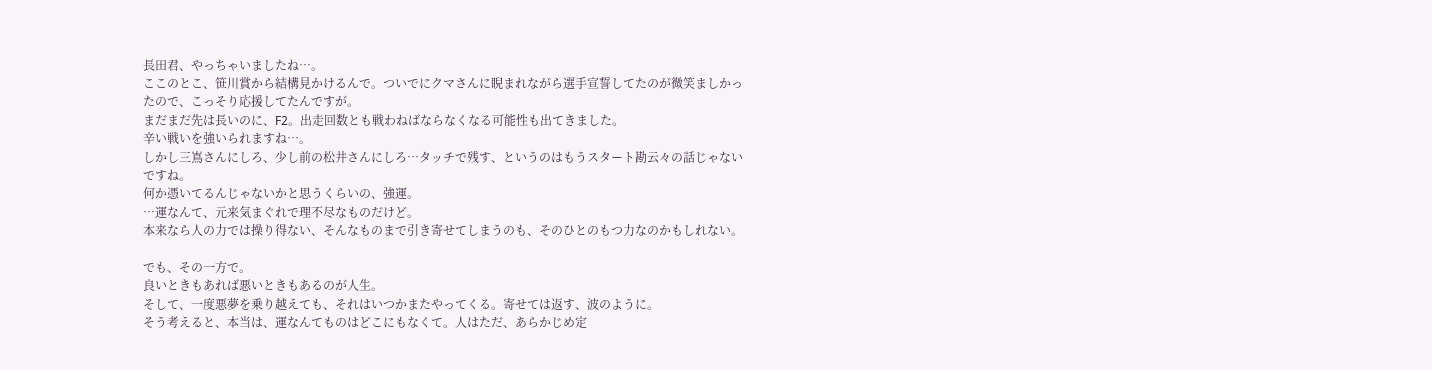長田君、やっちゃいましたね…。
ここのとこ、笹川賞から結構見かけるんで。ついでにクマさんに睨まれながら選手宣誓してたのが微笑ましかったので、こっそり応援してたんですが。
まだまだ先は長いのに、F2。出走回数とも戦わねばならなくなる可能性も出てきました。
辛い戦いを強いられますね…。
しかし三嶌さんにしろ、少し前の松井さんにしろ…タッチで残す、というのはもうスタート勘云々の話じゃないですね。
何か憑いてるんじゃないかと思うくらいの、強運。
…運なんて、元来気まぐれで理不尽なものだけど。
本来なら人の力では操り得ない、そんなものまで引き寄せてしまうのも、そのひとのもつ力なのかもしれない。

でも、その一方で。
良いときもあれば悪いときもあるのが人生。
そして、一度悪夢を乗り越えても、それはいつかまたやってくる。寄せては返す、波のように。
そう考えると、本当は、運なんてものはどこにもなくて。人はただ、あらかじめ定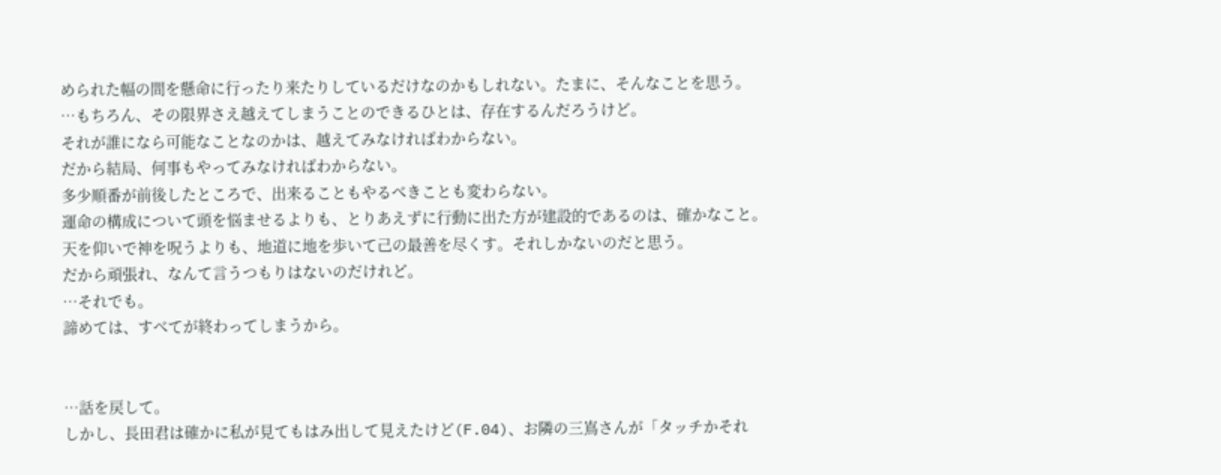められた幅の間を懸命に行ったり来たりしているだけなのかもしれない。たまに、そんなことを思う。
…もちろん、その限界さえ越えてしまうことのできるひとは、存在するんだろうけど。
それが誰になら可能なことなのかは、越えてみなければわからない。
だから結局、何事もやってみなければわからない。
多少順番が前後したところで、出来ることもやるべきことも変わらない。
運命の構成について頭を悩ませるよりも、とりあえずに行動に出た方が建設的であるのは、確かなこと。
天を仰いで神を呪うよりも、地道に地を歩いて己の最善を尽くす。それしかないのだと思う。
だから頑張れ、なんて言うつもりはないのだけれど。
…それでも。
諦めては、すべてが終わってしまうから。


…話を戻して。
しかし、長田君は確かに私が見てもはみ出して見えたけど(F.04)、お隣の三嶌さんが「タッチかそれ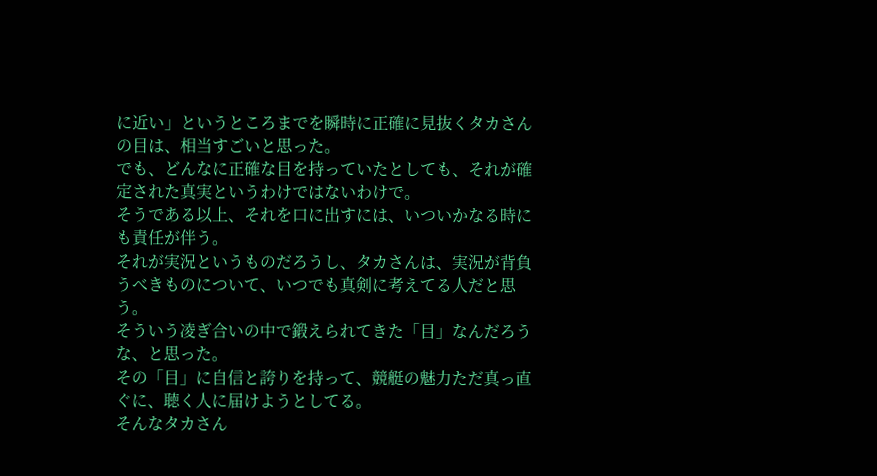に近い」というところまでを瞬時に正確に見抜くタカさんの目は、相当すごいと思った。
でも、どんなに正確な目を持っていたとしても、それが確定された真実というわけではないわけで。
そうである以上、それを口に出すには、いついかなる時にも責任が伴う。
それが実況というものだろうし、タカさんは、実況が背負うべきものについて、いつでも真剣に考えてる人だと思う。
そういう凌ぎ合いの中で鍛えられてきた「目」なんだろうな、と思った。
その「目」に自信と誇りを持って、競艇の魅力ただ真っ直ぐに、聴く人に届けようとしてる。
そんなタカさん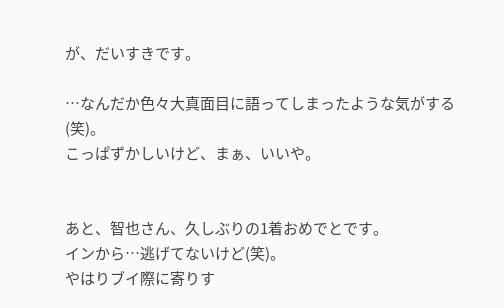が、だいすきです。

…なんだか色々大真面目に語ってしまったような気がする(笑)。
こっぱずかしいけど、まぁ、いいや。


あと、智也さん、久しぶりの1着おめでとです。
インから…逃げてないけど(笑)。
やはりブイ際に寄りす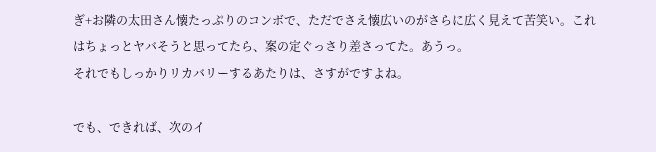ぎ+お隣の太田さん懐たっぷりのコンボで、ただでさえ懐広いのがさらに広く見えて苦笑い。これはちょっとヤバそうと思ってたら、案の定ぐっさり差さってた。あうっ。
それでもしっかりリカバリーするあたりは、さすがですよね。

でも、できれば、次のイ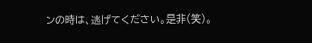ンの時は、逃げてください。是非(笑)。